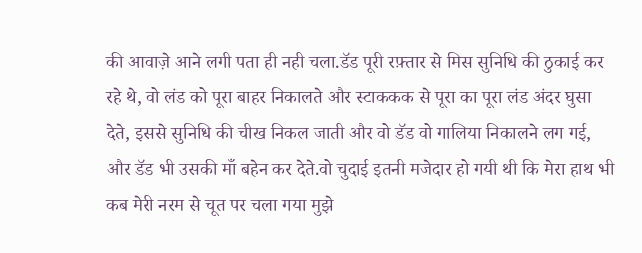की आवाज़े आने लगी पता ही नही चला.डॅड पूरी रफ़्तार से मिस सुनिधि की ठुकाई कर रहे थे, वो लंड को पूरा बाहर निकालते और स्टाककक से पूरा का पूरा लंड अंदर घुसा देते, इससे सुनिधि की चीख निकल जाती और वो डॅड वो गालिया निकालने लग गई, और डॅड भी उसकी माँ बहेन कर देते.वो चुदाई इतनी मजेदार हो गयी थी कि मेरा हाथ भी कब मेरी नरम से चूत पर चला गया मुझे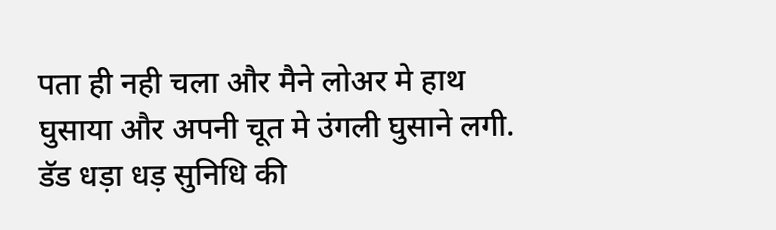पता ही नही चला और मैने लोअर मे हाथ घुसाया और अपनी चूत मे उंगली घुसाने लगी. डॅड धड़ा धड़ सुनिधि की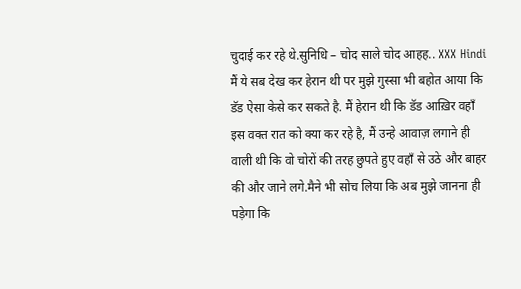चुदाई कर रहे थे.सुनिधि – चोद साले चोद आहह.. XXX Hindi मैं ये सब देख कर हेरान थी पर मुझे गुस्सा भी बहोत आया कि डॅड ऐसा केसे कर सकते है. मैं हेरान थी कि डॅड आख़िर वहाँ इस वक्त रात को क्या कर रहे है, मैं उन्हे आवाज़ लगाने ही वाली थी कि वो चोरों की तरह छुपते हुए वहाँ से उठे और बाहर की और जाने लगे.मैने भी सोच लिया कि अब मुझे जानना ही पड़ेगा कि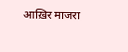आख़िर माजरा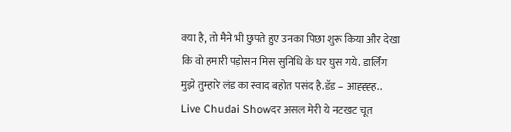क्या है, तो मैने भी छुपते हुए उनका पिछा शुरू किया और देखा कि वो हमारी पड़ोसन मिस सुनिधि के घर घुस गये. डार्लिंग मुझे तुम्हारे लंड का स्वाद बहोत पसंद है.डॅड – आह्ह्ह्ह.. Live Chudai Showदर असल मेरी ये नटखट चूत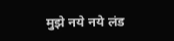मुझे नये नये लंड